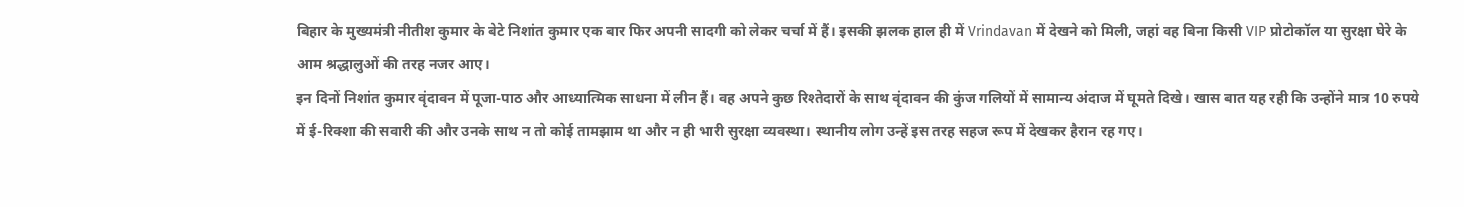बिहार के मुख्यमंत्री नीतीश कुमार के बेटे निशांत कुमार एक बार फिर अपनी सादगी को लेकर चर्चा में हैं। इसकी झलक हाल ही में Vrindavan में देखने को मिली, जहां वह बिना किसी VIP प्रोटोकॉल या सुरक्षा घेरे के आम श्रद्धालुओं की तरह नजर आए।
इन दिनों निशांत कुमार वृंदावन में पूजा-पाठ और आध्यात्मिक साधना में लीन हैं। वह अपने कुछ रिश्तेदारों के साथ वृंदावन की कुंज गलियों में सामान्य अंदाज में घूमते दिखे। खास बात यह रही कि उन्होंने मात्र 10 रुपये में ई-रिक्शा की सवारी की और उनके साथ न तो कोई तामझाम था और न ही भारी सुरक्षा व्यवस्था। स्थानीय लोग उन्हें इस तरह सहज रूप में देखकर हैरान रह गए।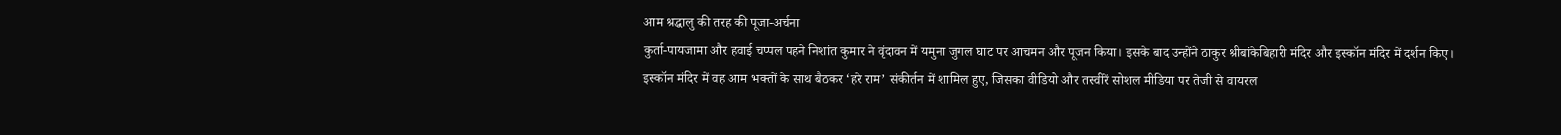आम श्रद्धालु की तरह की पूजा-अर्चना
कुर्ता-पायजामा और हवाई चप्पल पहने निशांत कुमार ने वृंदावन में यमुना जुगल घाट पर आचमन और पूजन किया। इसके बाद उन्होंने ठाकुर श्रीबांकेबिहारी मंदिर और इस्कॉन मंदिर में दर्शन किए।
इस्कॉन मंदिर में वह आम भक्तों के साथ बैठकर ‘हरे राम’ संकीर्तन में शामिल हुए, जिसका वीडियो और तस्वीरें सोशल मीडिया पर तेजी से वायरल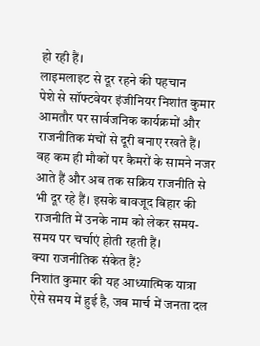हो रही हैं।
लाइमलाइट से दूर रहने की पहचान
पेशे से सॉफ्टवेयर इंजीनियर निशांत कुमार आमतौर पर सार्वजनिक कार्यक्रमों और राजनीतिक मंचों से दूरी बनाए रखते हैं। वह कम ही मौकों पर कैमरों के सामने नजर आते हैं और अब तक सक्रिय राजनीति से भी दूर रहे हैं। इसके बावजूद बिहार की राजनीति में उनके नाम को लेकर समय-समय पर चर्चाएं होती रहती हैं।
क्या राजनीतिक संकेत हैं?
निशांत कुमार की यह आध्यात्मिक यात्रा ऐसे समय में हुई है, जब मार्च में जनता दल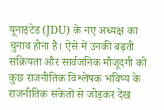यूनाइटेड (JDU) के नए अध्यक्ष का चुनाव होना है। ऐसे में उनकी बढ़ती सक्रियता और सार्वजनिक मौजूदगी को कुछ राजनीतिक विश्लेषक भविष्य के राजनीतिक संकेतों से जोड़कर देख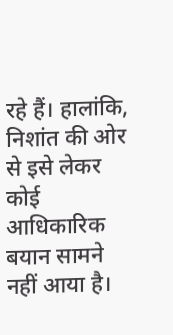रहे हैं। हालांकि, निशांत की ओर से इसे लेकर कोई आधिकारिक बयान सामने नहीं आया है।